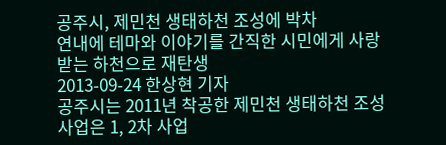공주시, 제민천 생태하천 조성에 박차
연내에 테마와 이야기를 간직한 시민에게 사랑받는 하천으로 재탄생
2013-09-24 한상현 기자
공주시는 2011년 착공한 제민천 생태하천 조성사업은 1, 2차 사업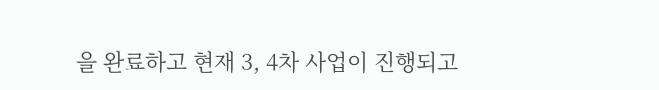을 완료하고 현재 3, 4차 사업이 진행되고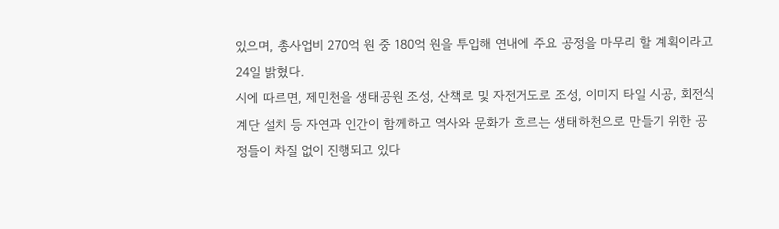있으며, 총사업비 270억 원 중 180억 원을 투입해 연내에 주요 공정을 마무리 할 계획이라고 24일 밝혔다.
시에 따르면, 제민천을 생태공원 조성, 산책로 및 자전거도로 조성, 이미지 타일 시공, 회전식 계단 설치 등 자연과 인간이 함께하고 역사와 문화가 흐르는 생태하천으로 만들기 위한 공정들이 차질 없이 진행되고 있다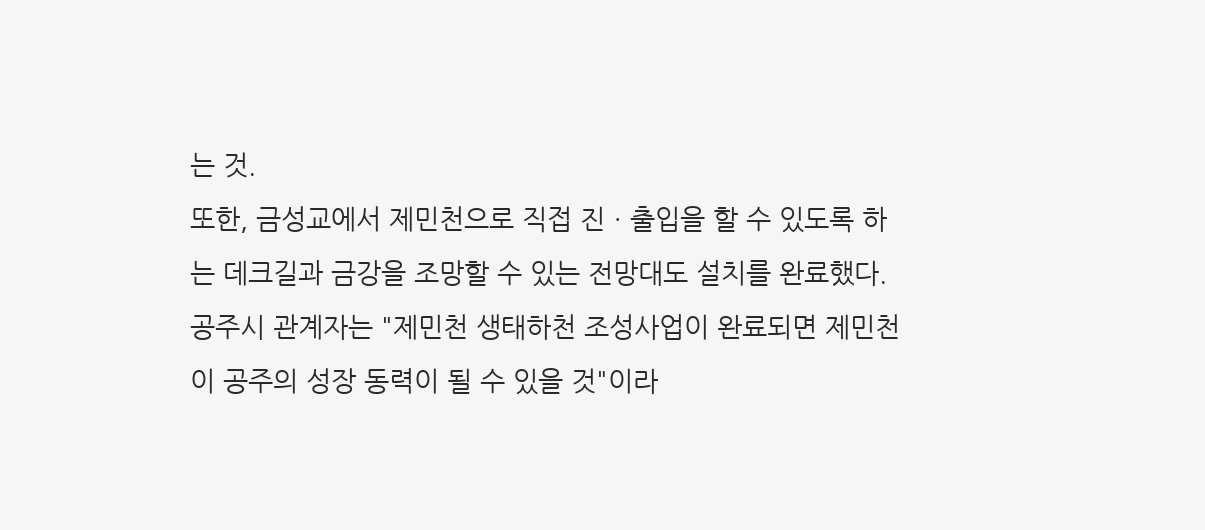는 것.
또한, 금성교에서 제민천으로 직접 진ㆍ출입을 할 수 있도록 하는 데크길과 금강을 조망할 수 있는 전망대도 설치를 완료했다.
공주시 관계자는 "제민천 생태하천 조성사업이 완료되면 제민천이 공주의 성장 동력이 될 수 있을 것"이라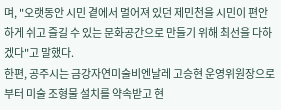며, "오랫동안 시민 곁에서 멀어져 있던 제민천을 시민이 편안하게 쉬고 즐길 수 있는 문화공간으로 만들기 위해 최선을 다하겠다"고 말했다.
한편, 공주시는 금강자연미술비엔날레 고승현 운영위원장으로부터 미술 조형물 설치를 약속받고 현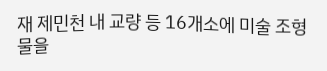재 제민천 내 교량 등 16개소에 미술 조형물을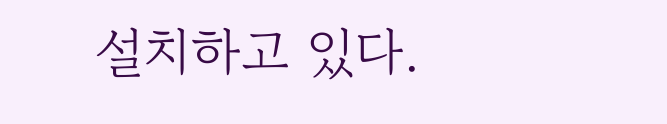설치하고 있다.